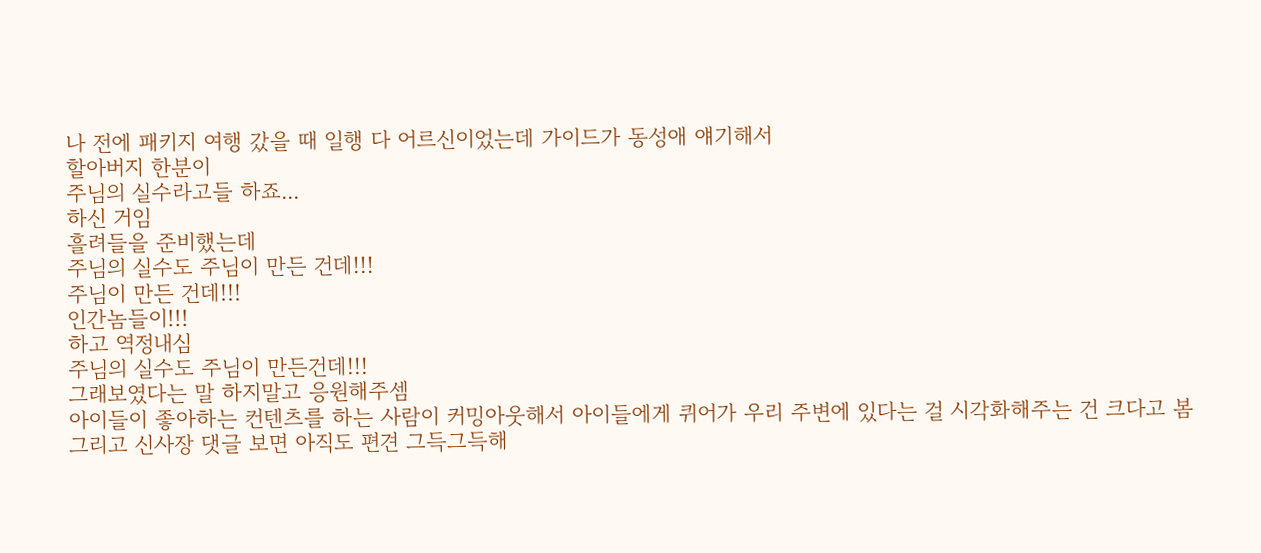나 전에 패키지 여행 갔을 때 일행 다 어르신이었는데 가이드가 동성애 얘기해서
할아버지 한분이
주님의 실수라고들 하죠...
하신 거임
흘려들을 준비했는데
주님의 실수도 주님이 만든 건데!!!
주님이 만든 건데!!!
인간놈들이!!!
하고 역정내심
주님의 실수도 주님이 만든건데!!!
그래보였다는 말 하지말고 응원해주셈
아이들이 좋아하는 컨텐츠를 하는 사람이 커밍아웃해서 아이들에게 퀴어가 우리 주변에 있다는 걸 시각화해주는 건 크다고 봄
그리고 신사장 댓글 보면 아직도 편견 그득그득해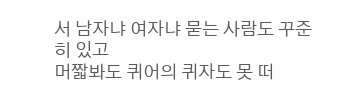서 남자냐 여자냐 묻는 사람도 꾸준히 있고
머짧봐도 퀴어의 퀴자도 못 떠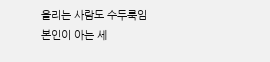올리는 사람도 수두룩임
본인이 아는 세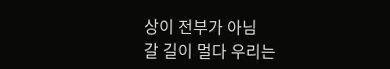상이 전부가 아님
갈 길이 멀다 우리는